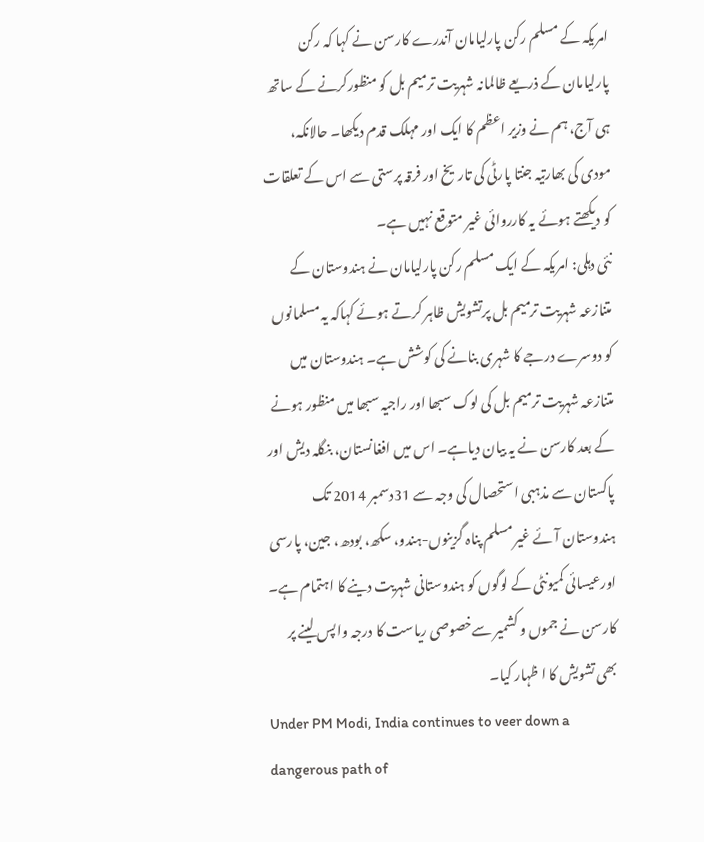امریکہ کے مسلم رکن پارلیامان آندرے کارسن نے کہا کہ رکن پارلیامان کے ذریعے ظالمانہ شہریت ترمیم بل کو منظورکرنے کے ساتھ ہی آج، ہم نے وزیر اعظم کا ایک اور مہلک قدم دیکھا۔ حالانکہ، مودی کی بھارتیہ جنتا پارٹی کی تاریخ اور فرقہ پرستی سے اس کے تعلقات کو دیکھتے ہوئے یہ کارروائی غیر متوقع نہیں ہے۔
نئی دہلی: امریکہ کے ایک مسلم رکن پارلیامان نے ہندوستان کے متنازعہ شہریت ترمیم بل پرتشویش ظاہر کرتے ہوئے کہاکہ یہ مسلمانوں کو دوسرے درجے کا شہری بنانے کی کوشش ہے۔ ہندوستان میں متنازعہ شہریت ترمیم بل کی لوک سبھا اور راجیہ سبھا میں منظور ہونے کے بعد کارسن نے یہ بیان دیاہے۔ اس میں افغانستان، بنگلہ دیش اور پاکستان سے مذہبی استحصال کی وجہ سے 31دسمبر 2014 تک ہندوستان آئے غیر مسلم پناہ گزینوں-ہندو، سکھ، بودھ، جین، پارسی اورعیسائی کمیونٹی کے لوگوں کو ہندوستانی شہریت دینے کا اہتمام ہے۔
کارسن نے جموں و کشمیر سےخصوصی ریاست کا درجہ واپس لینے پر بھی تشویش کا ا ظہار کیا۔
Under PM Modi, India continues to veer down a dangerous path of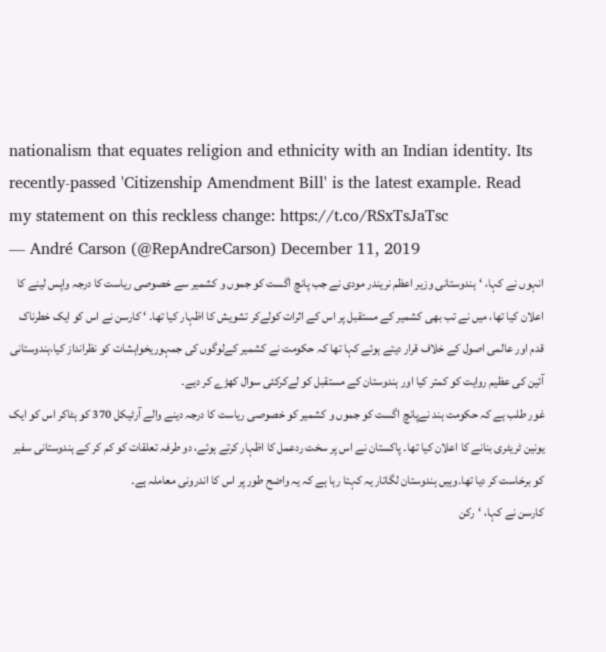nationalism that equates religion and ethnicity with an Indian identity. Its recently-passed 'Citizenship Amendment Bill' is the latest example. Read my statement on this reckless change: https://t.co/RSxTsJaTsc
— André Carson (@RepAndreCarson) December 11, 2019
انہوں نے کہا، ‘ہندوستانی وزیر اعظم نریندر مودی نے جب پانچ اگست کو جموں و کشمیر سے خصوصی ریاست کا درجہ واپس لینے کا اعلان کیا تھا، میں نے تب بھی کشمیر کے مستقبل پر اس کے اثرات کولےکر تشویش کا اظہار کیا تھا۔ ‘ کارسن نے اس کو ایک خطرناک قدم اور عالمی اصول کے خلاف قرار دیتے ہوئے کہا تھا کہ حکومت نے کشمیر کےلوگوں کی جمہوریخواہشات کو نظرانداز کیا،ہندوستانی آئین کی عظیم روایت کو کمتر کیا اور ہندوستان کے مستقبل کو لےکرکئی سوال کھڑے کر دیے۔
غور طلب ہے کہ حکومت ہند نےپانچ اگست کو جموں و کشمیر کو خصوصی ریاست کا درجہ دینے والے آرٹیکل 370 کو ہٹاکر اس کو ایک یونین ٹریٹری بنانے کا اعلان کیا تھا۔ پاکستان نے اس پر سخت ردعمل کا اظہار کرتے ہوئے، دو طرفہ تعلقات کو کم کر کے ہندوستانی سفیر کو برخاست کر دیا تھا۔وہیں ہندوستان لگاتار یہ کہتا رہا ہے کہ یہ واضح طور پر اس کا اندرونی معاملہ ہے۔
کارسن نے کہا، ‘رکن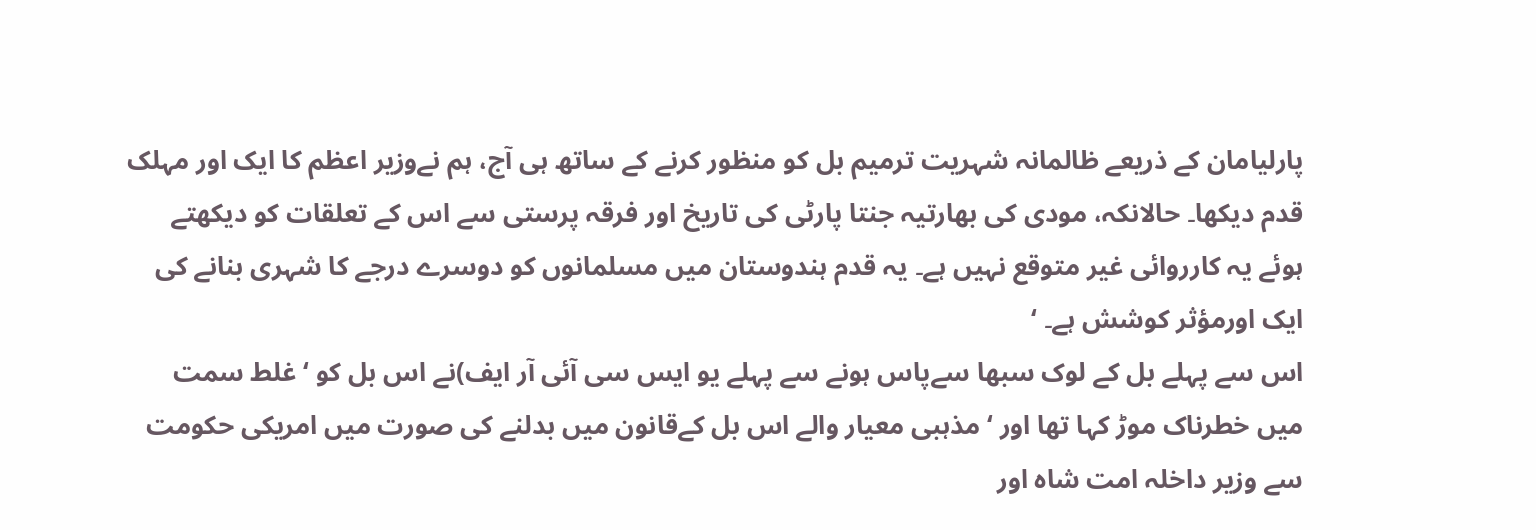پارلیامان کے ذریعے ظالمانہ شہریت ترمیم بل کو منظور کرنے کے ساتھ ہی آج، ہم نےوزیر اعظم کا ایک اور مہلک قدم دیکھا۔ حالانکہ، مودی کی بھارتیہ جنتا پارٹی کی تاریخ اور فرقہ پرستی سے اس کے تعلقات کو دیکھتے ہوئے یہ کارروائی غیر متوقع نہیں ہے۔ یہ قدم ہندوستان میں مسلمانوں کو دوسرے درجے کا شہری بنانے کی ایک اورمؤثر کوشش ہے۔ ‘
اس سے پہلے بل کے لوک سبھا سےپاس ہونے سے پہلے یو ایس سی آئی آر ایف)نے اس بل کو ‘ غلط سمت میں خطرناک موڑ کہا تھا اور ‘ مذہبی معیار والے اس بل کےقانون میں بدلنے کی صورت میں امریکی حکومت سے وزیر داخلہ امت شاہ اور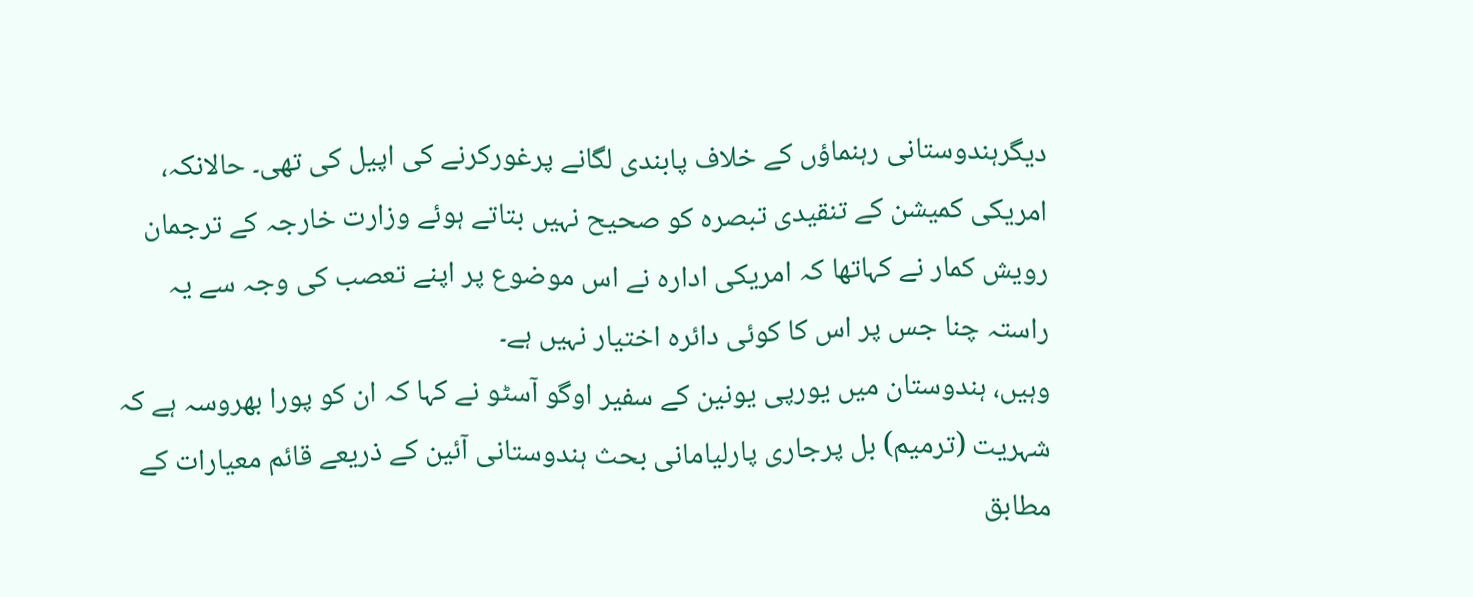دیگرہندوستانی رہنماؤں کے خلاف پابندی لگانے پرغورکرنے کی اپیل کی تھی۔ حالانکہ، امریکی کمیشن کے تنقیدی تبصرہ کو صحیح نہیں بتاتے ہوئے وزارت خارجہ کے ترجمان رویش کمار نے کہاتھا کہ امریکی ادارہ نے اس موضوع پر اپنے تعصب کی وجہ سے یہ راستہ چنا جس پر اس کا کوئی دائرہ اختیار نہیں ہے۔
وہیں، ہندوستان میں یورپی یونین کے سفیر اوگو آسٹو نے کہا کہ ان کو پورا بھروسہ ہے کہ شہریت (ترمیم) بل پرجاری پارلیامانی بحث ہندوستانی آئین کے ذریعے قائم معیارات کے مطابق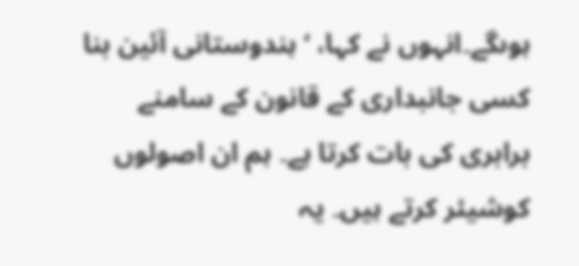ہوںگے۔انہوں نے کہا، ‘ ہندوستانی آئین بنا کسی جانبداری کے قانون کے سامنے برابری کی بات کرتا ہے۔ ہم ان اصولوں کوشیئر کرتے ہیں۔ یہ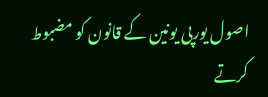اصول یورپی یونین کے قانون کو مضبوط کرتے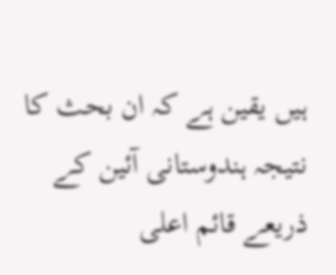ہیں یقین ہے کہ ان بحث کا نتیجہ ہندوستانی آئین کے ذریعے قائم اعلی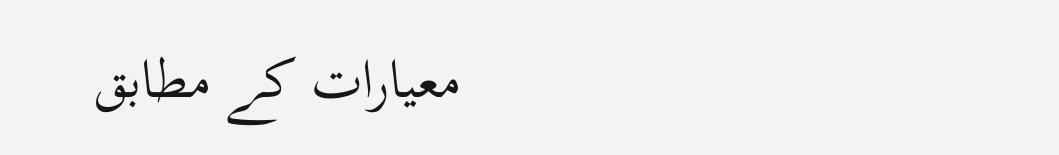معیارات کے مطابق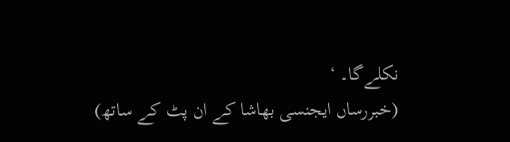نکلےگا۔ ‘
(خبررساں ایجنسی بھاشا کے ان پٹ کے ساتھ)